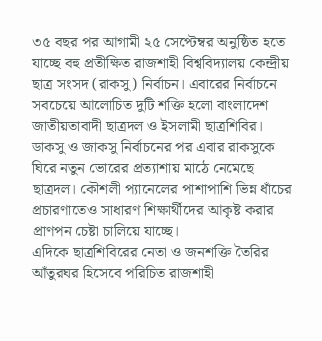৩৫ বছর পর আগামী ২৫ সেপ্টেম্বর অনুষ্ঠিত হতে যাচ্ছে বহু প্রতীক্ষিত রাজশাহী বিশ্ববিদ্যালয় কেন্দ্রীয় ছাত্র সংসদ (রাকসু) নির্বাচন। এবারের নির্বাচনে সবচেয়ে আলোচিত দুটি শক্তি হলো বাংলাদেশ জাতীয়তাবাদী ছাত্রদল ও ইসলামী ছাত্রশিবির।
ডাকসু ও জাকসু নির্বাচনের পর এবার রাকসুকে ঘিরে নতুন ভোরের প্রত্যাশায় মাঠে নেমেছে ছাত্রদল। কৌশলী প্যানেলের পাশাপাশি ভিন্ন ধাঁচের প্রচারণাতেও সাধারণ শিক্ষার্থীদের আকৃষ্ট করার প্রাণপন চেষ্টা চালিয়ে যাচ্ছে।
এদিকে ছাত্রশিবিরের নেতা ও জনশক্তি তৈরির আঁতুরঘর হিসেবে পরিচিত রাজশাহী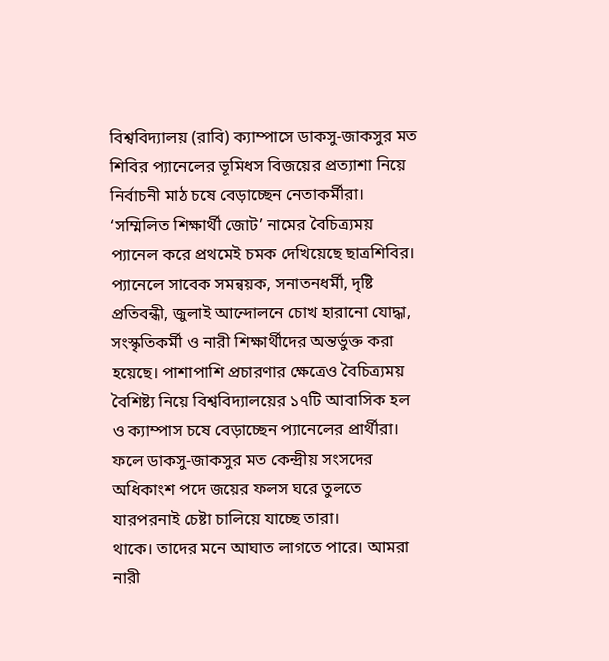বিশ্ববিদ্যালয় (রাবি) ক্যাম্পাসে ডাকসু-জাকসুর মত শিবির প্যানেলের ভূমিধস বিজয়ের প্রত্যাশা নিয়ে নির্বাচনী মাঠ চষে বেড়াচ্ছেন নেতাকর্মীরা। ‘সম্মিলিত শিক্ষার্থী জোট’ নামের বৈচিত্র্যময় প্যানেল করে প্রথমেই চমক দেখিয়েছে ছাত্রশিবির।
প্যানেলে সাবেক সমন্বয়ক, সনাতনধর্মী, দৃষ্টি প্রতিবন্ধী, জুলাই আন্দোলনে চোখ হারানো যোদ্ধা, সংস্কৃতিকর্মী ও নারী শিক্ষার্থীদের অন্তর্ভুক্ত করা হয়েছে। পাশাপাশি প্রচারণার ক্ষেত্রেও বৈচিত্র্যময় বৈশিষ্ট্য নিয়ে বিশ্ববিদ্যালয়ের ১৭টি আবাসিক হল ও ক্যাম্পাস চষে বেড়াচ্ছেন প্যানেলের প্রার্থীরা। ফলে ডাকসু-জাকসুর মত কেন্দ্রীয় সংসদের অধিকাংশ পদে জয়ের ফলস ঘরে তুলতে যারপরনাই চেষ্টা চালিয়ে যাচ্ছে তারা।
থাকে। তাদের মনে আঘাত লাগতে পারে। আমরা নারী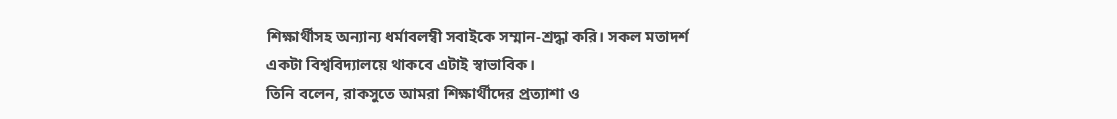শিক্ষার্থীসহ অন্যান্য ধর্মাবলম্বী সবাইকে সম্মান-শ্রদ্ধা করি। সকল মতাদর্শ একটা বিশ্ববিদ্যালয়ে থাকবে এটাই স্বাভাবিক।
তিনি বলেন, রাকসুতে আমরা শিক্ষার্থীদের প্রত্যাশা ও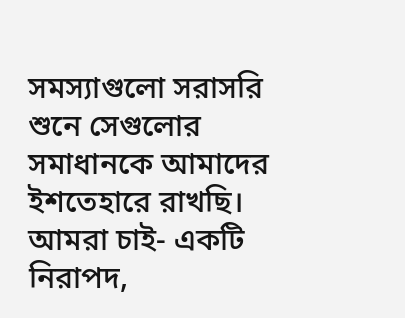সমস্যাগুলো সরাসরি শুনে সেগুলোর সমাধানকে আমাদের ইশতেহারে রাখছি। আমরা চাই- একটি নিরাপদ,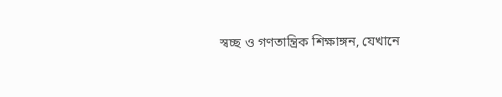স্বচ্ছ ও গণতান্ত্রিক শিক্ষাঙ্গন, যেখানে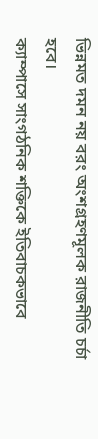ভিন্নমত দমন নয় বরং অংশগ্রহণমূলক রাজনীতি চর্চা হবে।
ক্যাম্পাসে সাংগঠনিক শক্তিকে ইতিবাচকভাবে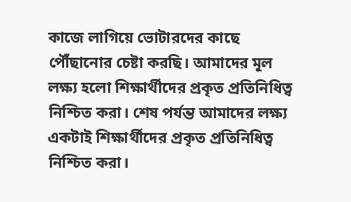কাজে লাগিয়ে ভোটারদের কাছে পৌঁছানোর চেষ্টা করছি। আমাদের মূল লক্ষ্য হলো শিক্ষার্থীদের প্রকৃত প্রতিনিধিত্ব নিশ্চিত করা। শেষ পর্যন্ত আমাদের লক্ষ্য একটাই শিক্ষার্থীদের প্রকৃত প্রতিনিধিত্ব নিশ্চিত করা।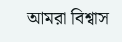আমরা বিশ্বাস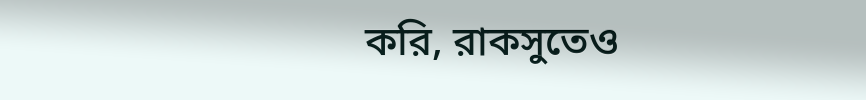করি, রাকসুতেও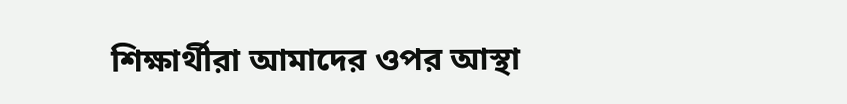শিক্ষার্থীরা আমাদের ওপর আস্থা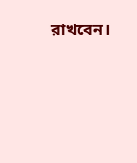রাখবেন।